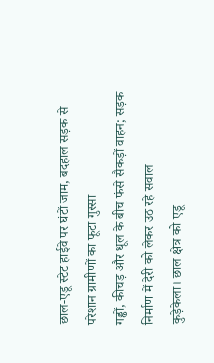छाल-एडू स्टेट हाईवे पर घंटों जाम, बदहाल सड़क से परेशान ग्रामीणों का फूटा गुस्सा
गड्ढों, कीचड़ और धूल के बीच फंसे सैकड़ों वाहन; सड़क निर्माण में देरी को लेकर उठ रहे सवाल
कुड़ेकेला। छाल क्षेत्र को एडू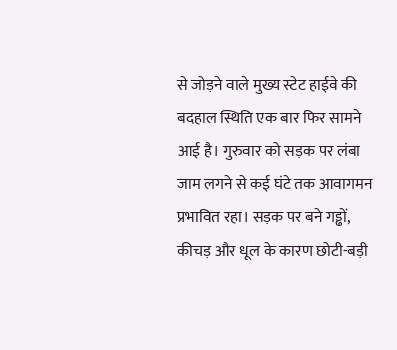से जोड़ने वाले मुख्य स्टेट हाईवे की बदहाल स्थिति एक बार फिर सामने आई है। गुरुवार को सड़क पर लंबा जाम लगने से कई घंटे तक आवागमन प्रभावित रहा। सड़क पर बने गड्ढों, कीचड़ और धूल के कारण छोटी-बड़ी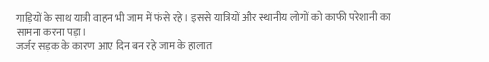गाड़ियों के साथ यात्री वाहन भी जाम में फंसे रहे। इससे यात्रियों और स्थानीय लोगों को काफी परेशानी का सामना करना पड़ा।
जर्जर सड़क के कारण आए दिन बन रहे जाम के हालात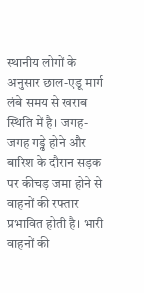स्थानीय लोगों के अनुसार छाल-एडू मार्ग लंबे समय से खराब स्थिति में है। जगह-जगह गड्ढे होने और बारिश के दौरान सड़क पर कीचड़ जमा होने से वाहनों की रफ्तार प्रभावित होती है। भारी वाहनों की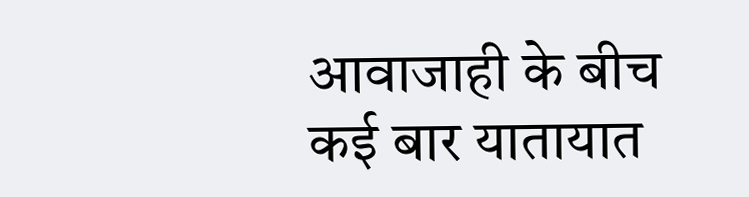आवाजाही के बीच कई बार यातायात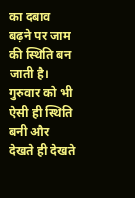का दबाव बढ़ने पर जाम की स्थिति बन जाती है।
गुरुवार को भी ऐसी ही स्थिति बनी और देखते ही देखते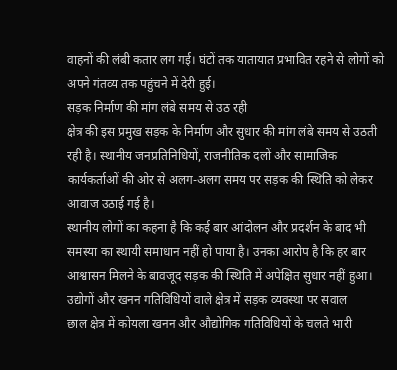वाहनों की लंबी कतार लग गई। घंटों तक यातायात प्रभावित रहने से लोगों को अपने गंतव्य तक पहुंचने में देरी हुई।
सड़क निर्माण की मांग लंबे समय से उठ रही
क्षेत्र की इस प्रमुख सड़क के निर्माण और सुधार की मांग लंबे समय से उठती रही है। स्थानीय जनप्रतिनिधियों, राजनीतिक दलों और सामाजिक कार्यकर्ताओं की ओर से अलग-अलग समय पर सड़क की स्थिति को लेकर आवाज उठाई गई है।
स्थानीय लोगों का कहना है कि कई बार आंदोलन और प्रदर्शन के बाद भी समस्या का स्थायी समाधान नहीं हो पाया है। उनका आरोप है कि हर बार आश्वासन मिलने के बावजूद सड़क की स्थिति में अपेक्षित सुधार नहीं हुआ।
उद्योगों और खनन गतिविधियों वाले क्षेत्र में सड़क व्यवस्था पर सवाल
छाल क्षेत्र में कोयला खनन और औद्योगिक गतिविधियों के चलते भारी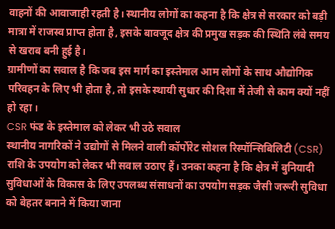वाहनों की आवाजाही रहती है। स्थानीय लोगों का कहना है कि क्षेत्र से सरकार को बड़ी मात्रा में राजस्व प्राप्त होता है, इसके बावजूद क्षेत्र की प्रमुख सड़क की स्थिति लंबे समय से खराब बनी हुई है।
ग्रामीणों का सवाल है कि जब इस मार्ग का इस्तेमाल आम लोगों के साथ औद्योगिक परिवहन के लिए भी होता है, तो इसके स्थायी सुधार की दिशा में तेजी से काम क्यों नहीं हो रहा।
CSR फंड के इस्तेमाल को लेकर भी उठे सवाल
स्थानीय नागरिकों ने उद्योगों से मिलने वाली कॉर्पोरेट सोशल रिस्पॉन्सिबिलिटी (CSR) राशि के उपयोग को लेकर भी सवाल उठाए हैं। उनका कहना है कि क्षेत्र में बुनियादी सुविधाओं के विकास के लिए उपलब्ध संसाधनों का उपयोग सड़क जैसी जरूरी सुविधा को बेहतर बनाने में किया जाना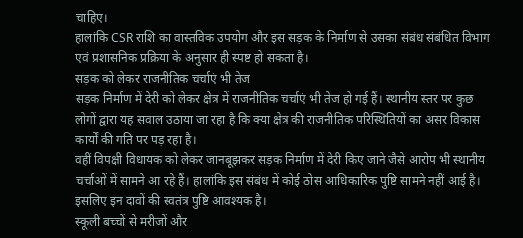चाहिए।
हालांकि CSR राशि का वास्तविक उपयोग और इस सड़क के निर्माण से उसका संबंध संबंधित विभाग एवं प्रशासनिक प्रक्रिया के अनुसार ही स्पष्ट हो सकता है।
सड़क को लेकर राजनीतिक चर्चाएं भी तेज
सड़क निर्माण में देरी को लेकर क्षेत्र में राजनीतिक चर्चाएं भी तेज हो गई हैं। स्थानीय स्तर पर कुछ लोगों द्वारा यह सवाल उठाया जा रहा है कि क्या क्षेत्र की राजनीतिक परिस्थितियों का असर विकास कार्यों की गति पर पड़ रहा है।
वहीं विपक्षी विधायक को लेकर जानबूझकर सड़क निर्माण में देरी किए जाने जैसे आरोप भी स्थानीय चर्चाओं में सामने आ रहे हैं। हालांकि इस संबंध में कोई ठोस आधिकारिक पुष्टि सामने नहीं आई है। इसलिए इन दावों की स्वतंत्र पुष्टि आवश्यक है।
स्कूली बच्चों से मरीजों और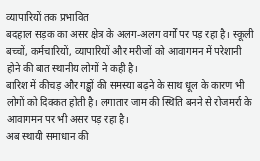व्यापारियों तक प्रभावित
बदहाल सड़क का असर क्षेत्र के अलग-अलग वर्गों पर पड़ रहा है। स्कूली बच्चों, कर्मचारियों, व्यापारियों और मरीजों को आवागमन में परेशानी होने की बात स्थानीय लोगों ने कही है।
बारिश में कीचड़ और गड्ढों की समस्या बढ़ने के साथ धूल के कारण भी लोगों को दिक्कत होती है। लगातार जाम की स्थिति बनने से रोजमर्रा के आवागमन पर भी असर पड़ रहा है।
अब स्थायी समाधान की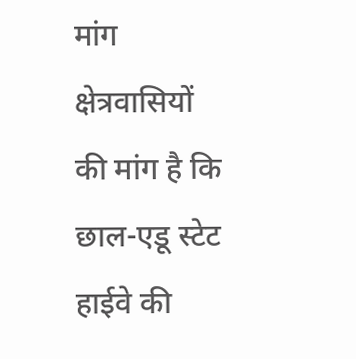मांग
क्षेत्रवासियों की मांग है कि छाल-एडू स्टेट हाईवे की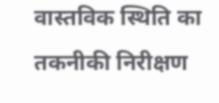वास्तविक स्थिति का तकनीकी निरीक्षण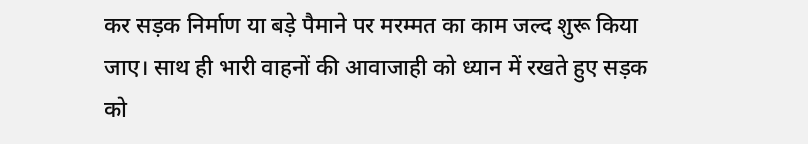कर सड़क निर्माण या बड़े पैमाने पर मरम्मत का काम जल्द शुरू किया जाए। साथ ही भारी वाहनों की आवाजाही को ध्यान में रखते हुए सड़क को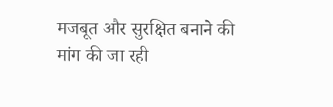मजबूत और सुरक्षित बनाने की मांग की जा रही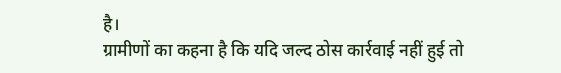है।
ग्रामीणों का कहना है कि यदि जल्द ठोस कार्रवाई नहीं हुई तो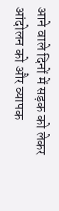आने वाले दिनों में सड़क को लेकर आंदोलन को और व्यापक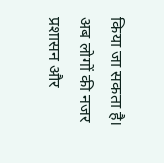किया जा सकता है। अब लोगों की नजर प्रशासन और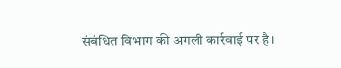संबंधित विभाग की अगली कार्रवाई पर है।